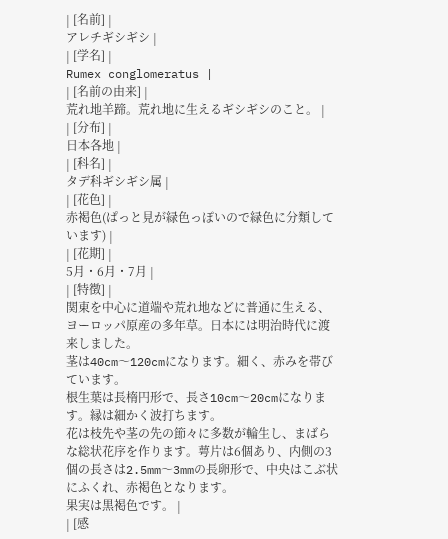| [名前] |
アレチギシギシ |
| [学名] |
Rumex conglomeratus |
| [名前の由来] |
荒れ地羊蹄。荒れ地に生えるギシギシのこと。 |
| [分布] |
日本各地 |
| [科名] |
タデ科ギシギシ属 |
| [花色] |
赤褐色(ぱっと見が緑色っぽいので緑色に分類しています) |
| [花期] |
5月・6月・7月 |
| [特徴] |
関東を中心に道端や荒れ地などに普通に生える、ヨーロッパ原産の多年草。日本には明治時代に渡来しました。
茎は40cm〜120cmになります。細く、赤みを帯びています。
根生葉は長楕円形で、長さ10cm〜20cmになります。縁は細かく波打ちます。
花は枝先や茎の先の節々に多数が輪生し、まばらな総状花序を作ります。萼片は6個あり、内側の3個の長さは2.5mm〜3mmの長卵形で、中央はこぶ状にふくれ、赤褐色となります。
果実は黒褐色です。 |
| [感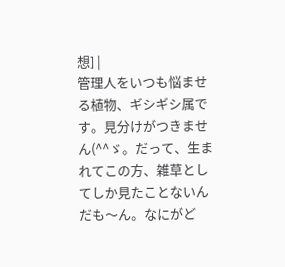想] |
管理人をいつも悩ませる植物、ギシギシ属です。見分けがつきません(^^ゞ。だって、生まれてこの方、雑草としてしか見たことないんだも〜ん。なにがど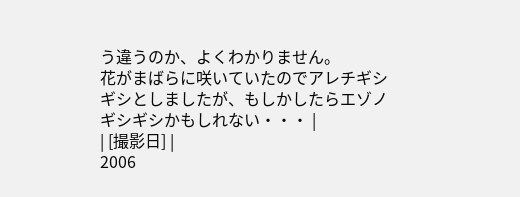う違うのか、よくわかりません。
花がまばらに咲いていたのでアレチギシギシとしましたが、もしかしたらエゾノギシギシかもしれない・・・ |
| [撮影日] |
2006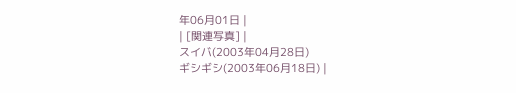年06月01日 |
| [関連写真] |
スイバ(2003年04月28日)
ギシギシ(2003年06月18日) |